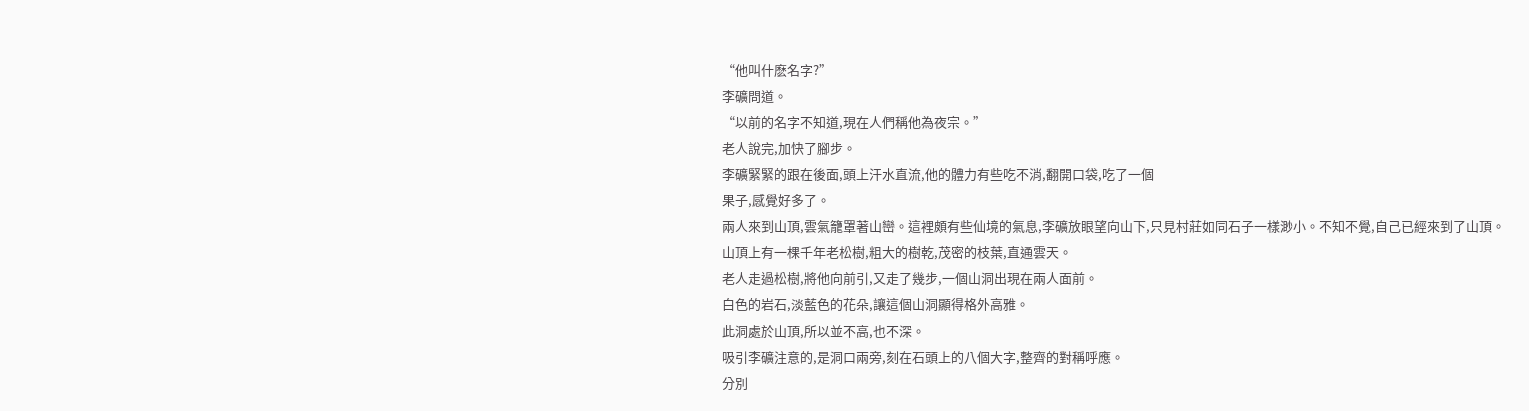“他叫什麽名字?”
李礦問道。
“以前的名字不知道,現在人們稱他為夜宗。”
老人說完,加快了腳步。
李礦緊緊的跟在後面,頭上汗水直流,他的體力有些吃不消,翻開口袋,吃了一個
果子,感覺好多了。
兩人來到山頂,雲氣籠罩著山巒。這裡頗有些仙境的氣息,李礦放眼望向山下,只見村莊如同石子一樣渺小。不知不覺,自己已經來到了山頂。
山頂上有一棵千年老松樹,粗大的樹乾,茂密的枝葉,直通雲天。
老人走過松樹,將他向前引,又走了幾步,一個山洞出現在兩人面前。
白色的岩石,淡藍色的花朵,讓這個山洞顯得格外高雅。
此洞處於山頂,所以並不高,也不深。
吸引李礦注意的,是洞口兩旁,刻在石頭上的八個大字,整齊的對稱呼應。
分別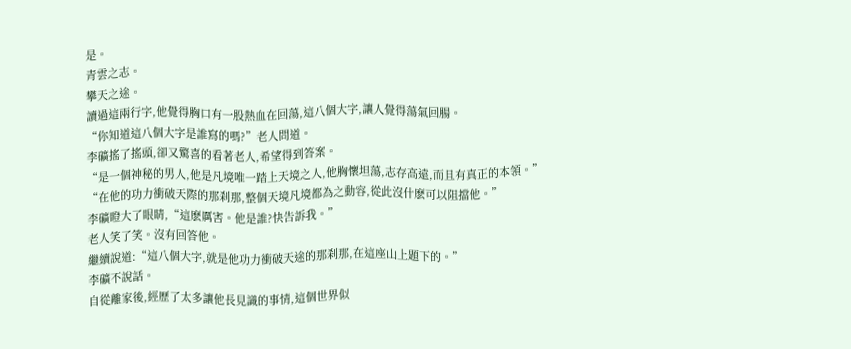是。
青雲之志。
攀天之途。
讀過這兩行字,他覺得胸口有一股熱血在回蕩,這八個大字,讓人覺得蕩氣回腸。
“你知道這八個大字是誰寫的嗎?”老人問道。
李礦搖了搖頭,卻又驚喜的看著老人,希望得到答案。
“是一個神秘的男人,他是凡境唯一踏上天境之人,他胸懷坦蕩,志存高遠,而且有真正的本領。”
“在他的功力衝破天際的那刹那,整個天境凡境都為之動容,從此沒什麽可以阻擋他。”
李礦瞪大了眼睛,“這麽厲害。他是誰?快告訴我。”
老人笑了笑。沒有回答他。
繼續說道:“這八個大字,就是他功力衝破天途的那刹那,在這座山上題下的。”
李礦不說話。
自從離家後,經歷了太多讓他長見識的事情,這個世界似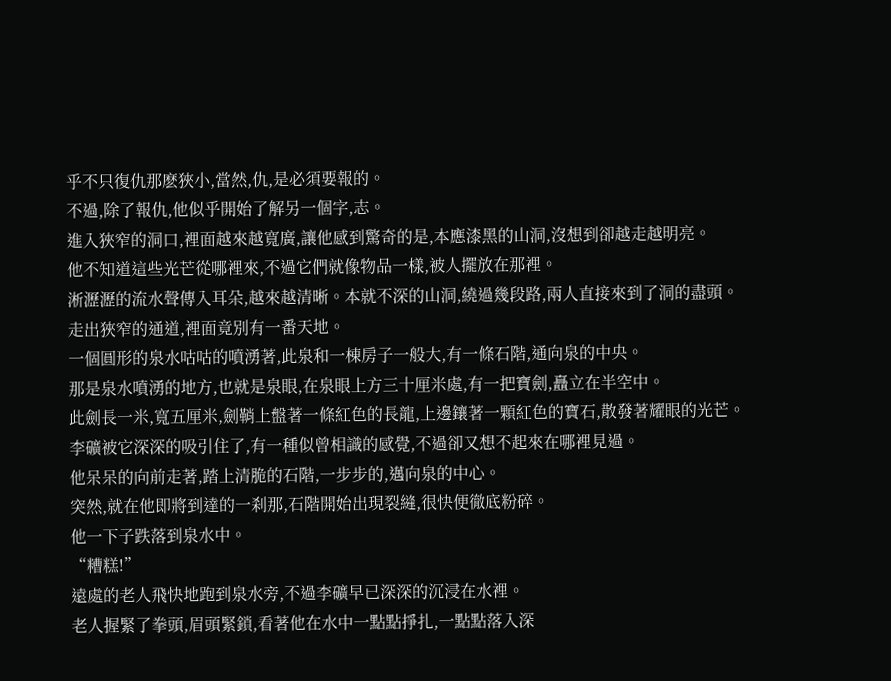乎不只復仇那麽狹小,當然,仇,是必須要報的。
不過,除了報仇,他似乎開始了解另一個字,志。
進入狹窄的洞口,裡面越來越寬廣,讓他感到驚奇的是,本應漆黑的山洞,沒想到卻越走越明亮。
他不知道這些光芒從哪裡來,不過它們就像物品一樣,被人擺放在那裡。
淅瀝瀝的流水聲傳入耳朵,越來越清晰。本就不深的山洞,繞過幾段路,兩人直接來到了洞的盡頭。
走出狹窄的通道,裡面竟別有一番天地。
一個圓形的泉水咕咕的噴湧著,此泉和一棟房子一般大,有一條石階,通向泉的中央。
那是泉水噴湧的地方,也就是泉眼,在泉眼上方三十厘米處,有一把寶劍,矗立在半空中。
此劍長一米,寬五厘米,劍鞘上盤著一條紅色的長龍,上邊鑲著一顆紅色的寶石,散發著耀眼的光芒。
李礦被它深深的吸引住了,有一種似曾相識的感覺,不過卻又想不起來在哪裡見過。
他呆呆的向前走著,踏上清脆的石階,一步步的,邁向泉的中心。
突然,就在他即將到達的一刹那,石階開始出現裂縫,很快便徹底粉碎。
他一下子跌落到泉水中。
“糟糕!”
遠處的老人飛快地跑到泉水旁,不過李礦早已深深的沉浸在水裡。
老人握緊了拳頭,眉頭緊鎖,看著他在水中一點點掙扎,一點點落入深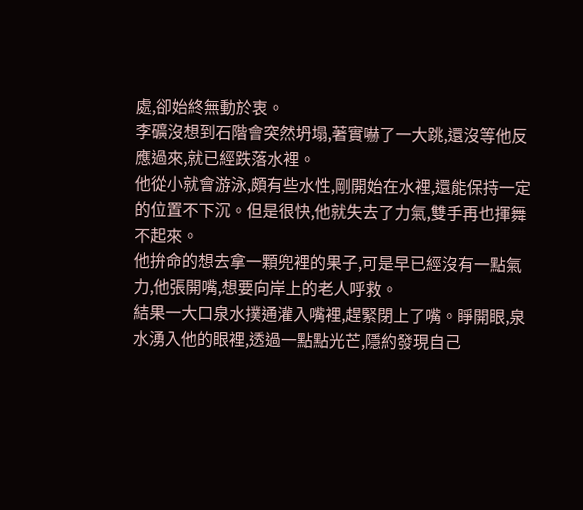處,卻始終無動於衷。
李礦沒想到石階會突然坍塌,著實嚇了一大跳,還沒等他反應過來,就已經跌落水裡。
他從小就會游泳,頗有些水性,剛開始在水裡,還能保持一定的位置不下沉。但是很快,他就失去了力氣,雙手再也揮舞不起來。
他拚命的想去拿一顆兜裡的果子,可是早已經沒有一點氣力,他張開嘴,想要向岸上的老人呼救。
結果一大口泉水撲通灌入嘴裡,趕緊閉上了嘴。睜開眼,泉水湧入他的眼裡,透過一點點光芒,隱約發現自己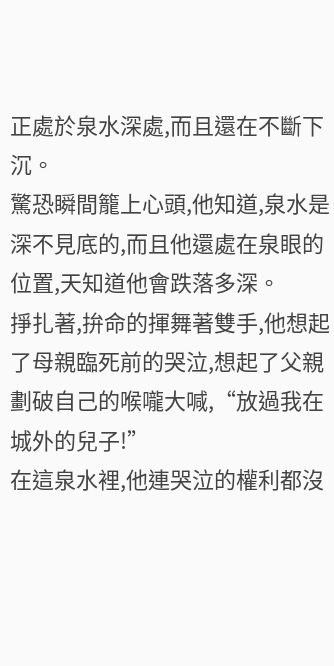正處於泉水深處,而且還在不斷下沉。
驚恐瞬間籠上心頭,他知道,泉水是深不見底的,而且他還處在泉眼的位置,天知道他會跌落多深。
掙扎著,拚命的揮舞著雙手,他想起了母親臨死前的哭泣,想起了父親劃破自己的喉嚨大喊,“放過我在城外的兒子!”
在這泉水裡,他連哭泣的權利都沒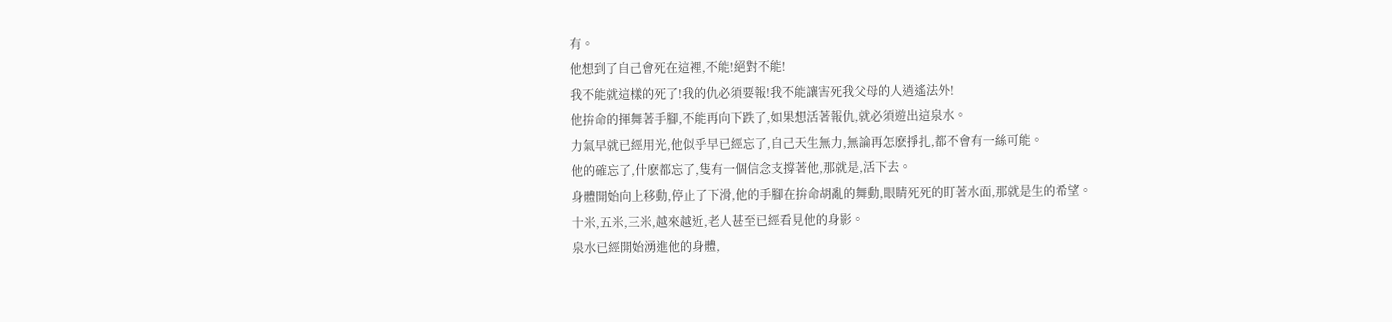有。
他想到了自己會死在這裡,不能!絕對不能!
我不能就這樣的死了!我的仇必須要報!我不能讓害死我父母的人逍遙法外!
他拚命的揮舞著手腳,不能再向下跌了,如果想活著報仇,就必須遊出這泉水。
力氣早就已經用光,他似乎早已經忘了,自己天生無力,無論再怎麽掙扎,都不會有一絲可能。
他的確忘了,什麽都忘了,隻有一個信念支撐著他,那就是,活下去。
身體開始向上移動,停止了下滑,他的手腳在拚命胡亂的舞動,眼睛死死的盯著水面,那就是生的希望。
十米,五米,三米,越來越近,老人甚至已經看見他的身影。
泉水已經開始湧進他的身體,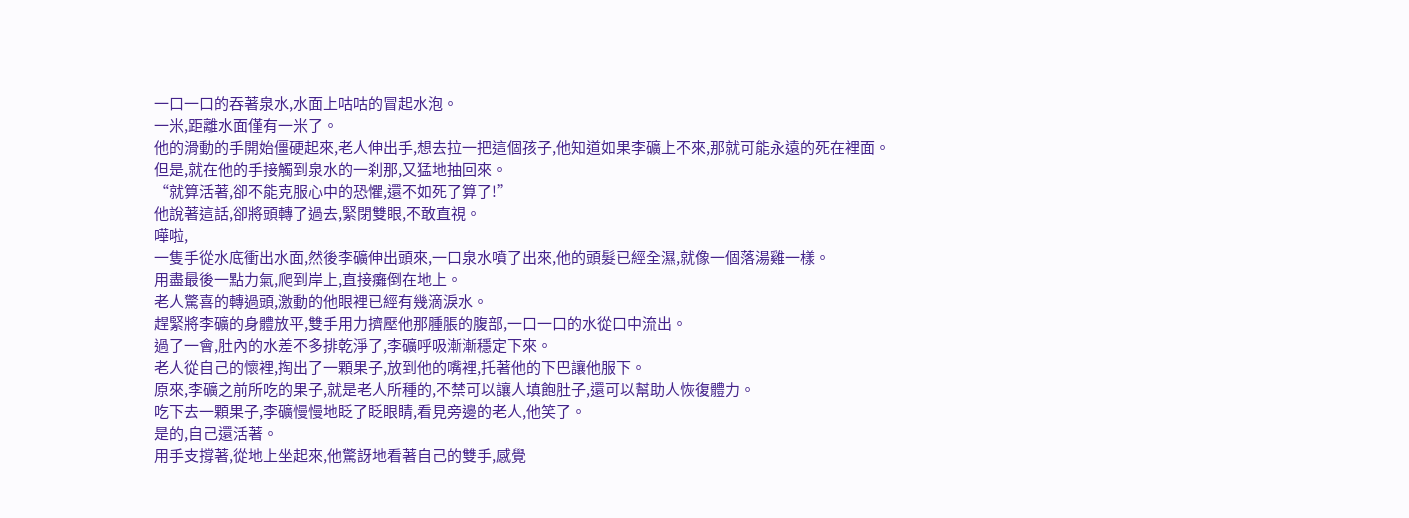一口一口的吞著泉水,水面上咕咕的冒起水泡。
一米,距離水面僅有一米了。
他的滑動的手開始僵硬起來,老人伸出手,想去拉一把這個孩子,他知道如果李礦上不來,那就可能永遠的死在裡面。
但是,就在他的手接觸到泉水的一刹那,又猛地抽回來。
“就算活著,卻不能克服心中的恐懼,還不如死了算了!”
他說著這話,卻將頭轉了過去,緊閉雙眼,不敢直視。
嘩啦,
一隻手從水底衝出水面,然後李礦伸出頭來,一口泉水噴了出來,他的頭髮已經全濕,就像一個落湯雞一樣。
用盡最後一點力氣,爬到岸上,直接癱倒在地上。
老人驚喜的轉過頭,激動的他眼裡已經有幾滴淚水。
趕緊將李礦的身體放平,雙手用力擠壓他那腫脹的腹部,一口一口的水從口中流出。
過了一會,肚內的水差不多排乾淨了,李礦呼吸漸漸穩定下來。
老人從自己的懷裡,掏出了一顆果子,放到他的嘴裡,托著他的下巴讓他服下。
原來,李礦之前所吃的果子,就是老人所種的,不禁可以讓人填飽肚子,還可以幫助人恢復體力。
吃下去一顆果子,李礦慢慢地眨了眨眼睛,看見旁邊的老人,他笑了。
是的,自己還活著。
用手支撐著,從地上坐起來,他驚訝地看著自己的雙手,感覺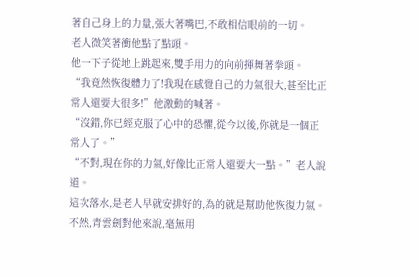著自己身上的力量,張大著嘴巴,不敢相信眼前的一切。
老人微笑著衝他點了點頭。
他一下子從地上跳起來,雙手用力的向前揮舞著拳頭。
“我竟然恢復體力了!我現在感覺自己的力氣很大,甚至比正常人還要大很多!”他激動的喊著。
“沒錯,你已經克服了心中的恐懼,從今以後,你就是一個正常人了。”
“不對,現在你的力氣,好像比正常人還要大一點。”老人說道。
這次落水,是老人早就安排好的,為的就是幫助他恢復力氣。
不然,青雲劍對他來說,毫無用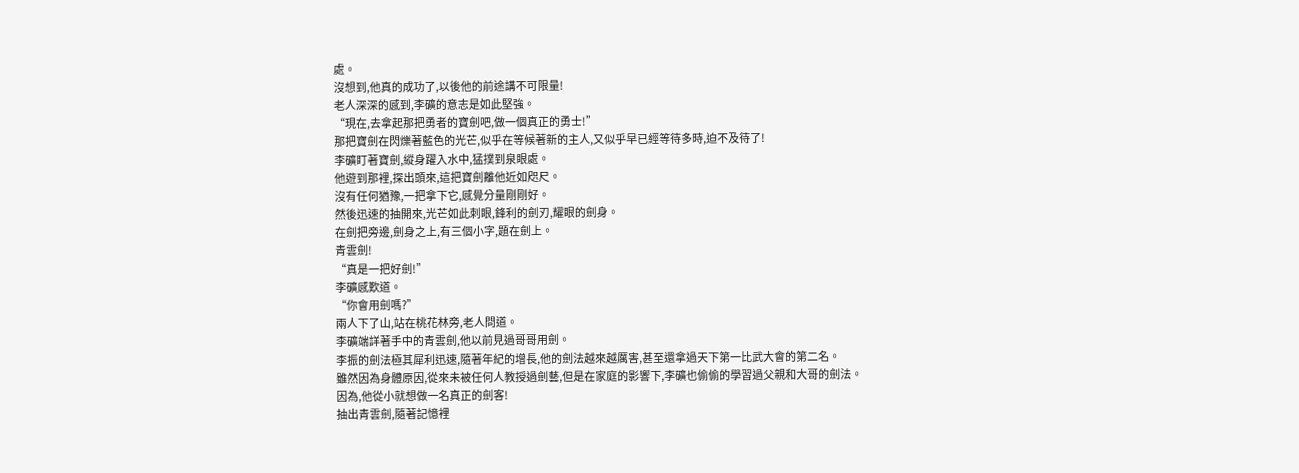處。
沒想到,他真的成功了,以後他的前途講不可限量!
老人深深的感到,李礦的意志是如此堅強。
“現在,去拿起那把勇者的寶劍吧,做一個真正的勇士!”
那把寶劍在閃爍著藍色的光芒,似乎在等候著新的主人,又似乎早已經等待多時,迫不及待了!
李礦盯著寶劍,縱身躍入水中,猛撲到泉眼處。
他遊到那裡,探出頭來,這把寶劍離他近如咫尺。
沒有任何猶豫,一把拿下它,感覺分量剛剛好。
然後迅速的抽開來,光芒如此刺眼,鋒利的劍刃,耀眼的劍身。
在劍把旁邊,劍身之上,有三個小字,題在劍上。
青雲劍!
“真是一把好劍!”
李礦感歎道。
“你會用劍嗎?”
兩人下了山,站在桃花林旁,老人問道。
李礦端詳著手中的青雲劍,他以前見過哥哥用劍。
李振的劍法極其犀利迅速,隨著年紀的增長,他的劍法越來越厲害,甚至還拿過天下第一比武大會的第二名。
雖然因為身體原因,從來未被任何人教授過劍藝,但是在家庭的影響下,李礦也偷偷的學習過父親和大哥的劍法。
因為,他從小就想做一名真正的劍客!
抽出青雲劍,隨著記憶裡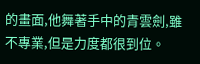的畫面,他舞著手中的青雲劍,雖不專業,但是力度都很到位。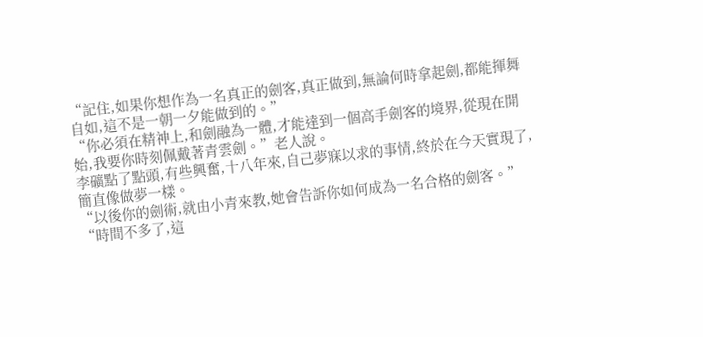“記住,如果你想作為一名真正的劍客,真正做到,無論何時拿起劍,都能揮舞自如,這不是一朝一夕能做到的。”
“你必須在精神上,和劍融為一體,才能達到一個高手劍客的境界,從現在開始,我要你時刻佩戴著青雲劍。”老人說。
李礦點了點頭,有些興奮,十八年來,自己夢寐以求的事情,終於在今天實現了,簡直像做夢一樣。
“以後你的劍術,就由小青來教,她會告訴你如何成為一名合格的劍客。”
“時間不多了,這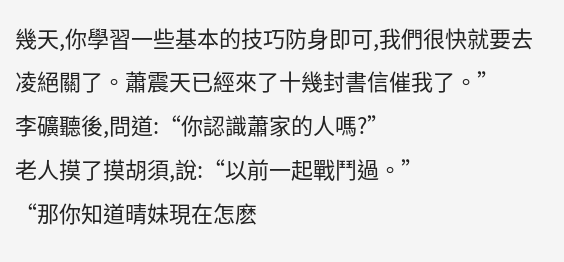幾天,你學習一些基本的技巧防身即可,我們很快就要去凌絕關了。蕭震天已經來了十幾封書信催我了。”
李礦聽後,問道:“你認識蕭家的人嗎?”
老人摸了摸胡須,說:“以前一起戰鬥過。”
“那你知道晴妹現在怎麽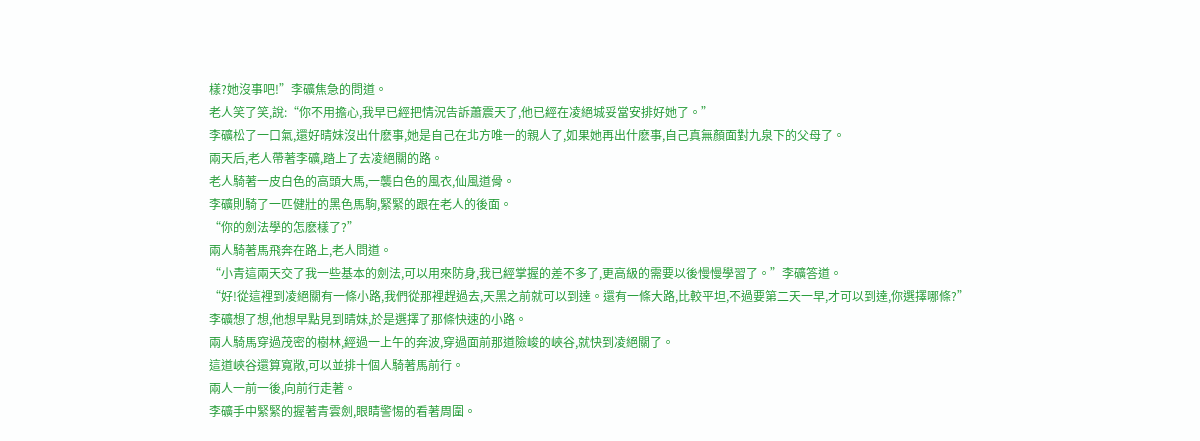樣?她沒事吧!”李礦焦急的問道。
老人笑了笑,說:“你不用擔心,我早已經把情況告訴蕭震天了,他已經在凌絕城妥當安排好她了。”
李礦松了一口氣,還好晴妹沒出什麽事,她是自己在北方唯一的親人了,如果她再出什麽事,自己真無顏面對九泉下的父母了。
兩天后,老人帶著李礦,踏上了去凌絕關的路。
老人騎著一皮白色的高頭大馬,一襲白色的風衣,仙風道骨。
李礦則騎了一匹健壯的黑色馬駒,緊緊的跟在老人的後面。
“你的劍法學的怎麽樣了?”
兩人騎著馬飛奔在路上,老人問道。
“小青這兩天交了我一些基本的劍法,可以用來防身,我已經掌握的差不多了,更高級的需要以後慢慢學習了。”李礦答道。
“好!從這裡到凌絕關有一條小路,我們從那裡趕過去,天黑之前就可以到達。還有一條大路,比較平坦,不過要第二天一早,才可以到達,你選擇哪條?”
李礦想了想,他想早點見到晴妹,於是選擇了那條快速的小路。
兩人騎馬穿過茂密的樹林,經過一上午的奔波,穿過面前那道險峻的峽谷,就快到凌絕關了。
這道峽谷還算寬敞,可以並排十個人騎著馬前行。
兩人一前一後,向前行走著。
李礦手中緊緊的握著青雲劍,眼睛警惕的看著周圍。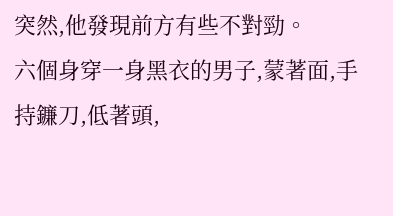突然,他發現前方有些不對勁。
六個身穿一身黑衣的男子,蒙著面,手持鐮刀,低著頭,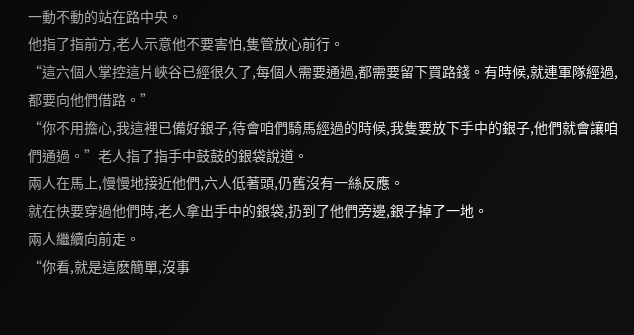一動不動的站在路中央。
他指了指前方,老人示意他不要害怕,隻管放心前行。
“這六個人掌控這片峽谷已經很久了,每個人需要通過,都需要留下買路錢。有時候,就連軍隊經過,都要向他們借路。”
“你不用擔心,我這裡已備好銀子,待會咱們騎馬經過的時候,我隻要放下手中的銀子,他們就會讓咱們通過。”老人指了指手中鼓鼓的銀袋說道。
兩人在馬上,慢慢地接近他們,六人低著頭,仍舊沒有一絲反應。
就在快要穿過他們時,老人拿出手中的銀袋,扔到了他們旁邊,銀子掉了一地。
兩人繼續向前走。
“你看,就是這麽簡單,沒事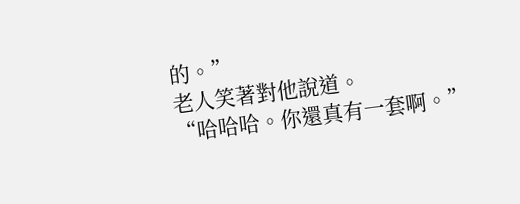的。”
老人笑著對他說道。
“哈哈哈。你還真有一套啊。”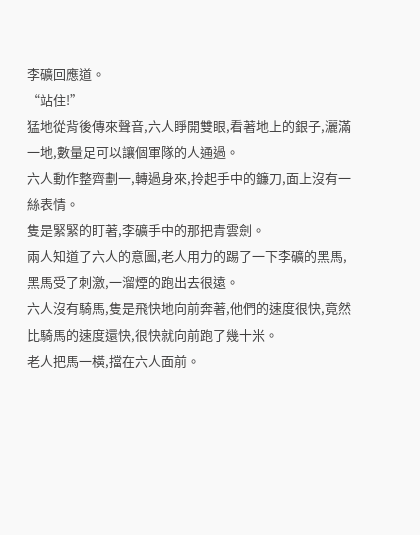李礦回應道。
“站住!”
猛地從背後傳來聲音,六人睜開雙眼,看著地上的銀子,灑滿一地,數量足可以讓個軍隊的人通過。
六人動作整齊劃一,轉過身來,拎起手中的鐮刀,面上沒有一絲表情。
隻是緊緊的盯著,李礦手中的那把青雲劍。
兩人知道了六人的意圖,老人用力的踢了一下李礦的黑馬,黑馬受了刺激,一溜煙的跑出去很遠。
六人沒有騎馬,隻是飛快地向前奔著,他們的速度很快,竟然比騎馬的速度還快,很快就向前跑了幾十米。
老人把馬一橫,擋在六人面前。